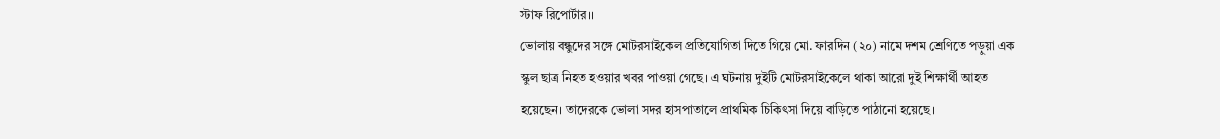স্টাফ রিপোর্টার।।
ভোলায় বন্ধুদের সঙ্গে মোটরসাইকেল প্রতিযোগিতা দিতে গিয়ে মো. ফারদিন (২০) নামে দশম শ্রেণিতে পড়ুয়া এক স্কুল ছাত্র নিহত হওয়ার খবর পাওয়া গেছে। এ ঘটনায় দুইটি মোটরসাইকেলে থাকা আরো দুই শিক্ষার্থী আহত হয়েছেন। তাদেরকে ভোলা সদর হাসপাতালে প্রাথমিক চিকিৎসা দিয়ে বাড়িতে পাঠানো হয়েছে।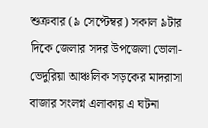শুক্রবার (৯ সেপ্টেম্বর) সকাল ৯টার দিকে জেলার সদর উপজেলা ভোলা-ভেদুরিয়া আঞ্চলিক সড়কের মাদরাসা বাজার সংলগ্ন এলাকায় এ ঘটনা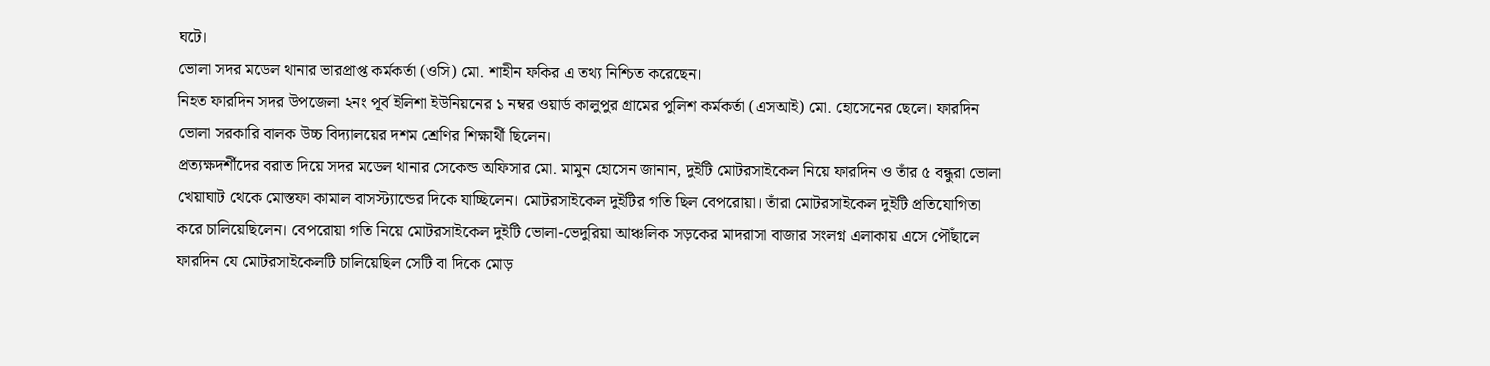ঘটে।
ভোলা সদর মডেল থানার ভারপ্রাপ্ত কর্মকর্তা (ওসি) মো. শাহীন ফকির এ তথ্য নিশ্চিত করেছেন।
নিহত ফারদিন সদর উপজেলা ২নং পূর্ব ইলিশা ইউনিয়নের ১ নম্বর ওয়ার্ড কালুপুর গ্রামের পুলিশ কর্মকর্তা (এসআই) মো. হোসেনের ছেলে। ফারদিন ভোলা সরকারি বালক উচ্চ বিদ্যালয়ের দশম শ্রেণির শিক্ষার্থী ছিলেন।
প্রত্যক্ষদর্শীদের বরাত দিয়ে সদর মডেল থানার সেকেন্ড অফিসার মো. মামুন হোসেন জানান, দুইটি মোটরসাইকেল নিয়ে ফারদিন ও তাঁর ৫ বন্ধুরা ভোলা খেয়াঘাট থেকে মোস্তফা কামাল বাসস্ট্যান্ডের দিকে যাচ্ছিলেন। মোটরসাইকেল দুইটির গতি ছিল বেপরোয়া। তাঁরা মোটরসাইকেল দুইটি প্রতিযোগিতা করে চালিয়েছিলেন। বেপরোয়া গতি নিয়ে মোটরসাইকেল দুইটি ভোলা-ভেদুরিয়া আঞ্চলিক সড়কের মাদরাসা বাজার সংলগ্ন এলাকায় এসে পৌঁছালে ফারদিন যে মোটরসাইকেলটি চালিয়েছিল সেটি বা দিকে মোড়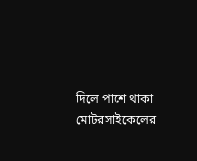দিলে পাশে থাকা মোটরসাইকেলের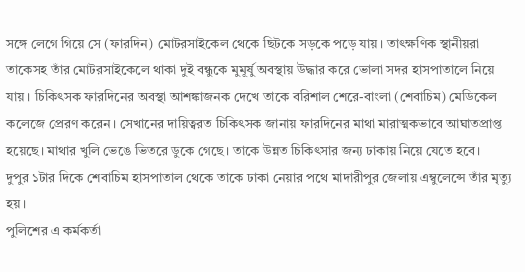সঙ্গে লেগে গিয়ে সে (ফারদিন) মোটরসাইকেল থেকে ছিটকে সড়কে পড়ে যায়। তাৎক্ষণিক স্থানীয়রা তাকেসহ তাঁর মোটরসাইকেলে থাকা দুই বন্ধুকে মুমূর্ষু অবস্থায় উদ্ধার করে ভোলা সদর হাসপাতালে নিয়ে যায়। চিকিৎসক ফারদিনের অবস্থা আশঙ্কাজনক দেখে তাকে বরিশাল শেরে-বাংলা (শেবাচিম) মেডিকেল কলেজে প্রেরণ করেন। সেখানের দায়িত্বরত চিকিৎসক জানায় ফারদিনের মাথা মারাত্মকভাবে আঘাতপ্রাপ্ত হয়েছে। মাথার খুলি ভেঙে ভিতরে ডুকে গেছে। তাকে উন্নত চিকিৎসার জন্য ঢাকায় নিয়ে যেতে হবে।
দুপুর ১টার দিকে শেবাচিম হাসপাতাল থেকে তাকে ঢাকা নেয়ার পথে মাদারীপুর জেলায় এম্বুলেন্সে তাঁর মৃত্যু হয়।
পুলিশের এ কর্মকর্তা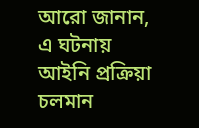আরো জানান, এ ঘটনায় আইনি প্রক্রিয়া চলমান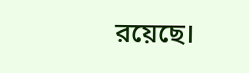রয়েছে।